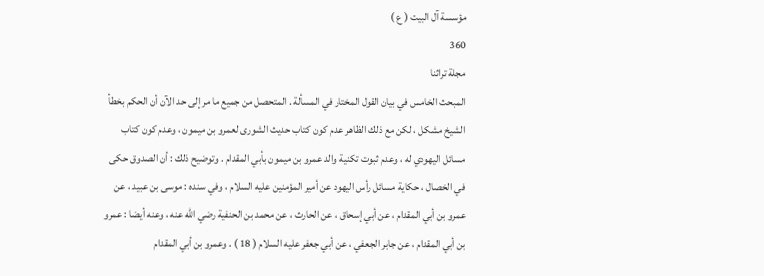مؤسسة آل البيت ( ع )
360
مجلة تراثنا
المبحث الخامس في بيان القول المختار في المسألة . المتحصل من جميع ما مر إلى حد الآن أن الحكم بخطأ الشيخ مشكل ، لكن مع ذلك الظاهر عدم كون كتاب حديث الشورى لعمرو بن ميمون ، وعدم كون كتاب مسائل اليهودي له ، وعدم ثبوت تكنية والد عمرو بن ميمون بأبي المقدام . وتوضيح ذلك : أن الصدوق حكى في الخصال ، حكاية مسائل رأس اليهود عن أمير المؤمنين عليه السلام ، وفي سنده : موسى بن عبيد ، عن عمرو بن أبي المقدام ، عن أبي إسحاق ، عن الحارث ، عن محمد بن الحنفية رضي الله عنه ، وعنه أيضا : عمرو بن أبي المقدام ، عن جابر الجعفي ، عن أبي جعفر عليه السلام ( 18 ) . وعمرو بن أبي المقدام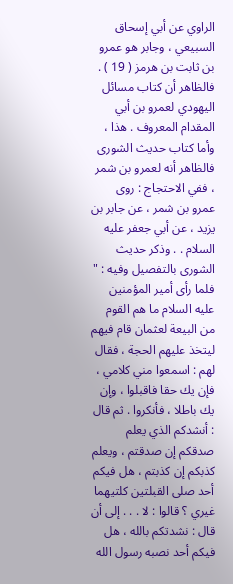الراوي عن أبي إسحاق السبيعي ، وجابر هو عمرو بن ثابت بن هرمز ( 19 ) . فالظاهر أن كتاب مسائل اليهودي لعمرو بن أبي المقدام المعروف . هذا ، وأما كتاب حديث الشورى فالظاهر أنه لعمرو بن شمر ، ففي الاحتجاج : روى عمرو بن شمر ، عن جابر بن يزيد ، عن أبي جعفر عليه السلام . . وذكر حديث الشورى بالتفصيل وفيه : " فلما رأى أمير المؤمنين عليه السلام ما هم القوم من البيعة لعثمان قام فيهم ليتخذ عليهم الحجة ، فقال لهم : اسمعوا مني كلامي ، فإن يك حقا فاقبلوا ، وإن يك باطلا ، فأنكروا . ثم قال : أنشدكم الذي يعلم صدقكم إن صدقتم ، ويعلم كذبكم إن كذبتم ، هل فيكم أحد صلى القبلتين كلتيهما غيري ؟ قالوا : لا . . . إلى أن قال : نشدتكم بالله ، هل فيكم أحد نصبه رسول الله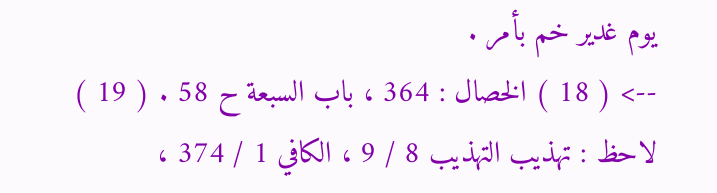يوم غدير خم بأمر .
--> ( 18 ) الخصال : 364 ، باب السبعة ح 58 . ( 19 ) لاحظ : تهذيب التهذيب 8 / 9 ، الكافي 1 / 374 ،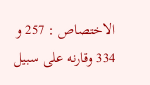الاختصاص : 257 و 334 وقارنه على سبيل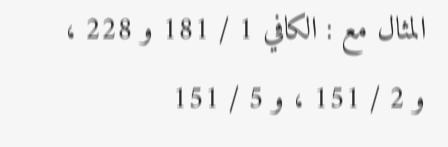المثال مع : الكافي 1 / 181 و 228 ، و 2 / 151 ، و 5 / 151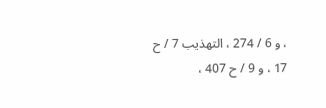، و 6 / 274 ، التهذيب 7 / ح 17 ، و 9 / ح 407 ،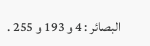البصائر : 4 و 193 و 255 .